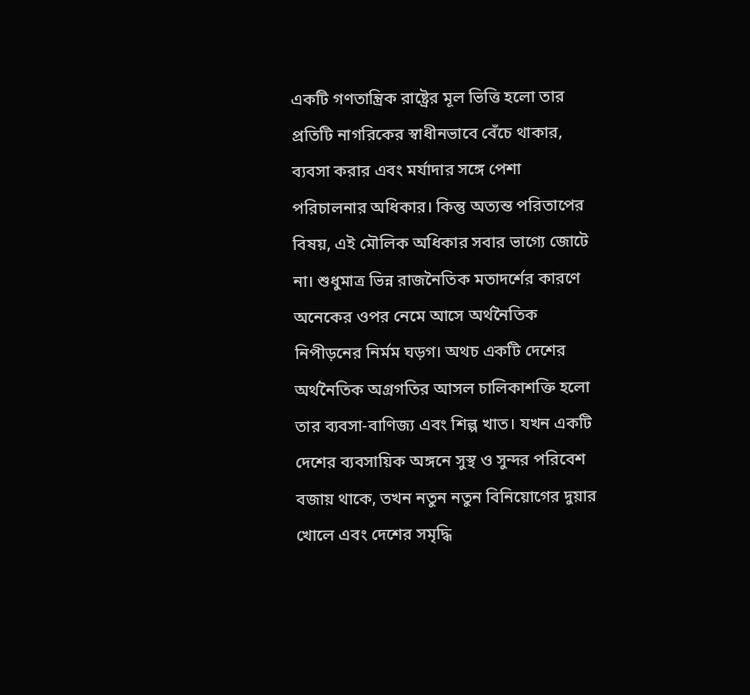একটি গণতান্ত্রিক রাষ্ট্রের মূল ভিত্তি হলো তার প্রতিটি নাগরিকের স্বাধীনভাবে বেঁচে থাকার, ব্যবসা করার এবং মর্যাদার সঙ্গে পেশা পরিচালনার অধিকার। কিন্তু অত্যন্ত পরিতাপের বিষয়, এই মৌলিক অধিকার সবার ভাগ্যে জোটে না। শুধুমাত্র ভিন্ন রাজনৈতিক মতাদর্শের কারণে অনেকের ওপর নেমে আসে অর্থনৈতিক নিপীড়নের নির্মম ঘড়গ। অথচ একটি দেশের অর্থনৈতিক অগ্রগতির আসল চালিকাশক্তি হলো তার ব্যবসা-বাণিজ্য এবং শিল্প খাত। যখন একটি দেশের ব্যবসায়িক অঙ্গনে সুস্থ ও সুন্দর পরিবেশ বজায় থাকে, তখন নতুন নতুন বিনিয়োগের দুয়ার খোলে এবং দেশের সমৃদ্ধি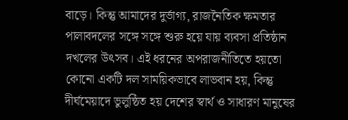বাড়ে। কিন্তু আমাদের দুর্ভাগ্য, রাজনৈতিক ক্ষমতার পালাবদলের সঙ্গে সঙ্গে শুরু হয়ে যায় ব্যবসা প্রতিষ্ঠান দখলের উৎসব। এই ধরনের অপরাজনীতিতে হয়তো কোনো একটি দল সাময়িকভাবে লাভবান হয়, কিন্তু দীর্ঘমেয়াদে ভুলুন্ঠিত হয় দেশের স্বার্থ ও সাধারণ মানুষের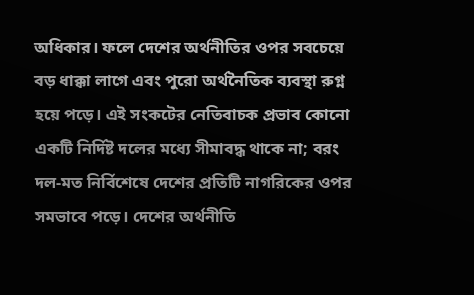অধিকার। ফলে দেশের অর্থনীতির ওপর সবচেয়ে বড় ধাক্কা লাগে এবং পুরো অর্থনৈতিক ব্যবস্থা রুগ্ন হয়ে পড়ে। এই সংকটের নেতিবাচক প্রভাব কোনো একটি নির্দিষ্ট দলের মধ্যে সীমাবদ্ধ থাকে না; বরং দল-মত নির্বিশেষে দেশের প্রতিটি নাগরিকের ওপর সমভাবে পড়ে। দেশের অর্থনীতি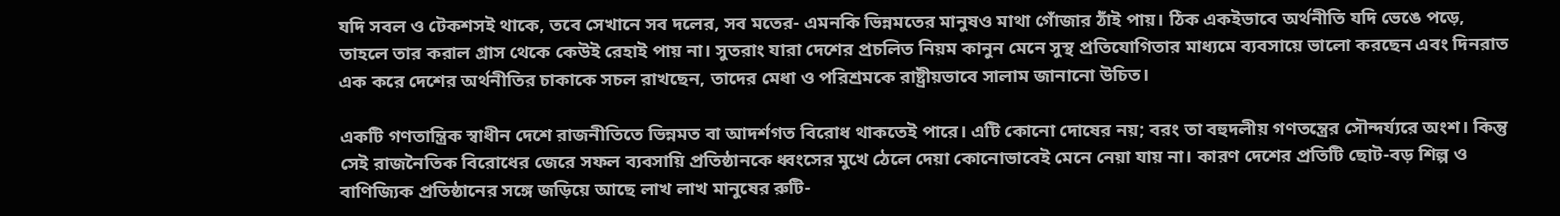যদি সবল ও টেকশসই থাকে, তবে সেখানে সব দলের, সব মতের- এমনকি ভিন্নমতের মানুষও মাথা গোঁজার ঠাঁই পায়। ঠিক একইভাবে অর্থনীতি যদি ভেঙে পড়ে, তাহলে তার করাল গ্রাস থেকে কেউই রেহাই পায় না। সুতরাং যারা দেশের প্রচলিত নিয়ম কানুন মেনে সুস্থ প্রতিযোগিতার মাধ্যমে ব্যবসায়ে ভালো করছেন এবং দিনরাত এক করে দেশের অর্থনীতির চাকাকে সচল রাখছেন, তাদের মেধা ও পরিশ্রমকে রাষ্ট্রীয়ভাবে সালাম জানানো উচিত।

একটি গণতান্ত্রিক স্বাধীন দেশে রাজনীতিতে ভিন্নমত বা আদর্শগত বিরোধ থাকতেই পারে। এটি কোনো দোষের নয়; বরং তা বহুদলীয় গণতন্ত্রের সৌন্দর্য্যরে অংশ। কিন্তু সেই রাজনৈতিক বিরোধের জেরে সফল ব্যবসায়ি প্রতিষ্ঠানকে ধ্বংসের মুখে ঠেলে দেয়া কোনোভাবেই মেনে নেয়া যায় না। কারণ দেশের প্রতিটি ছোট-বড় শিল্প ও বাণিজ্যিক প্রতিষ্ঠানের সঙ্গে জড়িয়ে আছে লাখ লাখ মানুষের রুটি-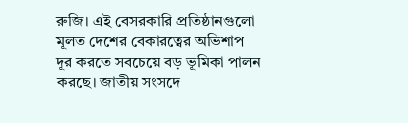রুজি। এই বেসরকারি প্রতিষ্ঠানগুলো মূলত দেশের বেকারত্বের অভিশাপ দূর করতে সবচেয়ে বড় ভূমিকা পালন করছে। জাতীয় সংসদে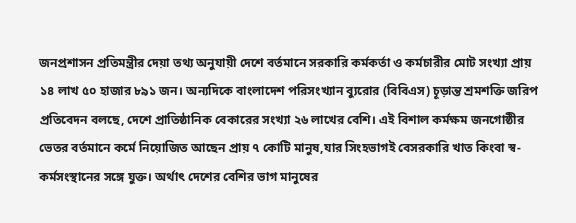জনপ্রশাসন প্রতিমন্ত্রীর দেয়া তথ্য অনুযায়ী দেশে বর্তমানে সরকারি কর্মকর্তা ও কর্মচারীর মোট সংখ্যা প্রায় ১৪ লাখ ৫০ হাজার ৮৯১ জন। অন্যদিকে বাংলাদেশ পরিসংখ্যান ব্যুরোর (বিবিএস) চূড়ান্ত শ্রমশক্তি জরিপ প্রতিবেদন বলছে, দেশে প্রাতিষ্ঠানিক বেকারের সংখ্যা ২৬ লাখের বেশি। এই বিশাল কর্মক্ষম জনগোষ্ঠীর ভেতর বর্তমানে কর্মে নিয়োজিত আছেন প্রায় ৭ কোটি মানুষ,যার সিংহভাগই বেসরকারি খাত কিংবা স্ব-কর্মসংস্থানের সঙ্গে যুক্ত। অর্থাৎ দেশের বেশির ভাগ মানুষের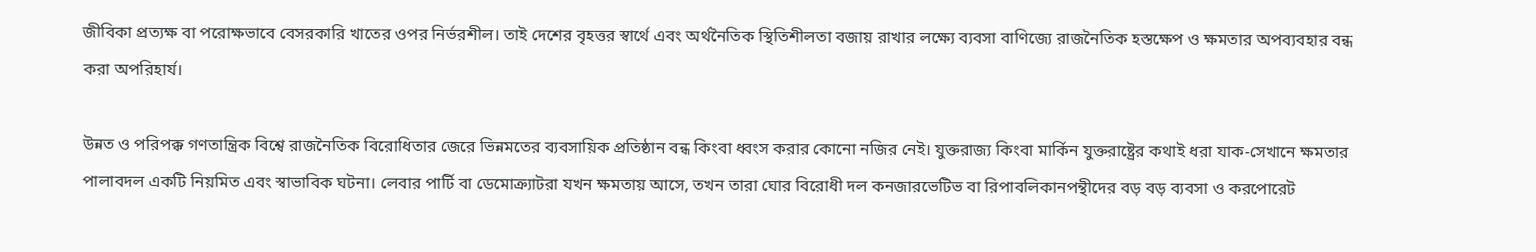জীবিকা প্রত্যক্ষ বা পরোক্ষভাবে বেসরকারি খাতের ওপর নির্ভরশীল। তাই দেশের বৃহত্তর স্বার্থে এবং অর্থনৈতিক স্থিতিশীলতা বজায় রাখার লক্ষ্যে ব্যবসা বাণিজ্যে রাজনৈতিক হস্তক্ষেপ ও ক্ষমতার অপব্যবহার বন্ধ করা অপরিহার্য।

উন্নত ও পরিপক্ক গণতান্ত্রিক বিশ্বে রাজনৈতিক বিরোধিতার জেরে ভিন্নমতের ব্যবসায়িক প্রতিষ্ঠান বন্ধ কিংবা ধ্বংস করার কোনো নজির নেই। যুক্তরাজ্য কিংবা মার্কিন যুক্তরাষ্ট্রের কথাই ধরা যাক-সেখানে ক্ষমতার পালাবদল একটি নিয়মিত এবং স্বাভাবিক ঘটনা। লেবার পার্টি বা ডেমোক্র্যাটরা যখন ক্ষমতায় আসে, তখন তারা ঘোর বিরোধী দল কনজারভেটিভ বা রিপাবলিকানপন্থীদের বড় বড় ব্যবসা ও করপোরেট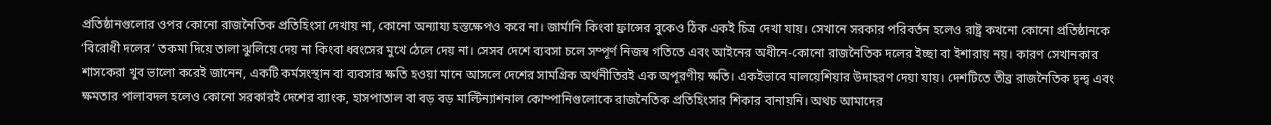প্রতিষ্ঠানগুলোর ওপর কোনো রাজনৈতিক প্রতিহিংসা দেখায় না, কোনো অন্যায্য হস্তক্ষেপও করে না। জার্মানি কিংবা ফ্রান্সের বুকেও ঠিক একই চিত্র দেখা যায়। সেখানে সরকার পরিবর্তন হলেও রাষ্ট্র কখনো কোনো প্রতিষ্ঠানকে ‘বিরোধী দলের’ তকমা দিয়ে তালা ঝুলিয়ে দেয় না কিংবা ধ্বংসের মুখে ঠেলে দেয় না। সেসব দেশে ব্যবসা চলে সম্পূর্ণ নিজস্ব গতিতে এবং আইনের অধীনে-কোনো রাজনৈতিক দলের ইচ্ছা বা ইশারায় নয়। কারণ সেখানকার শাসকেরা খুব ভালো করেই জানেন, একটি কর্মসংস্থান বা ব্যবসার ক্ষতি হওয়া মানে আসলে দেশের সামগ্রিক অর্থনীতিরই এক অপূরণীয় ক্ষতি। একইভাবে মালয়েশিয়ার উদাহরণ দেয়া যায়। দেশটিতে তীব্র রাজনৈতিক দ্বন্দ্ব এবং ক্ষমতার পালাবদল হলেও কোনো সরকারই দেশের ব্যাংক, হাসপাতাল বা বড় বড় মাল্টিন্যাশনাল কোম্পানিগুলোকে রাজনৈতিক প্রতিহিংসার শিকার বানায়নি। অথচ আমাদের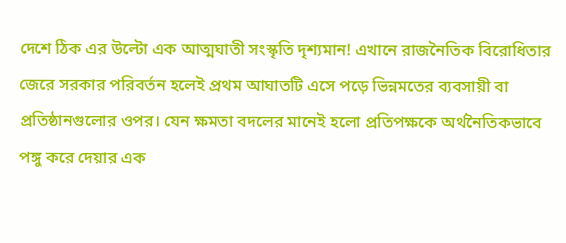দেশে ঠিক এর উল্টো এক আত্মঘাতী সংস্কৃতি দৃশ্যমান! এখানে রাজনৈতিক বিরোধিতার জেরে সরকার পরিবর্তন হলেই প্রথম আঘাতটি এসে পড়ে ভিন্নমতের ব্যবসায়ী বা প্রতিষ্ঠানগুলোর ওপর। যেন ক্ষমতা বদলের মানেই হলো প্রতিপক্ষকে অর্থনৈতিকভাবে পঙ্গু করে দেয়ার এক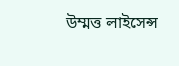উম্মত্ত লাইসেন্স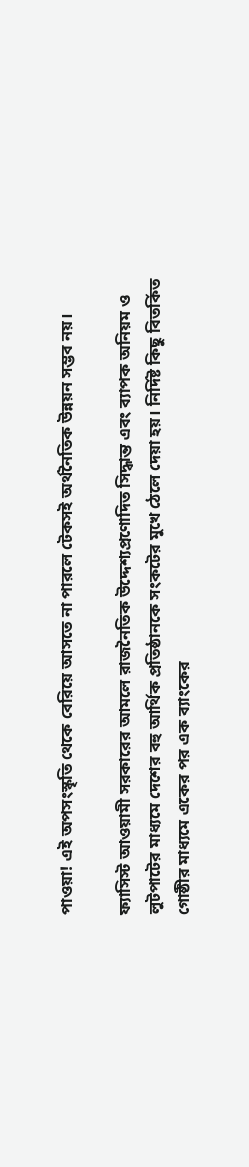পাওয়া! এই অপসংস্কৃতি থেকে বেরিয়ে আসতে না পারলে টেকসই অর্থনৈতিক উন্নয়ন সম্ভব নয়।

ফ্যাসিস্ট আওয়ামী সরকারের আমলে রাজনৈতিক উদ্দেশ্যপ্রণোদিত সিদ্ধান্ত এবং ব্যাপক অনিয়ম ও লুটপাটের মাধ্যমে দেশের বহু আর্থিক প্রতিষ্ঠানকে সংকটের মুখে ঠেলে দেয়া হয়। নির্দিষ্ট কিছু বিতর্কিত গোষ্ঠীর মাধ্যমে একের পর এক ব্যাংকের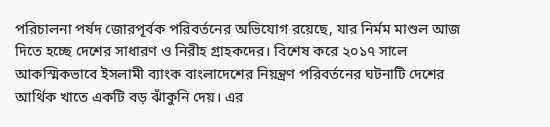পরিচালনা পর্ষদ জোরপূর্বক পরিবর্তনের অভিযোগ রয়েছে, যার নির্মম মাশুল আজ দিতে হচ্ছে দেশের সাধারণ ও নিরীহ গ্রাহকদের। বিশেষ করে ২০১৭ সালে আকস্মিকভাবে ইসলামী ব্যাংক বাংলাদেশের নিয়ন্ত্রণ পরিবর্তনের ঘটনাটি দেশের আর্থিক খাতে একটি বড় ঝাঁকুনি দেয়। এর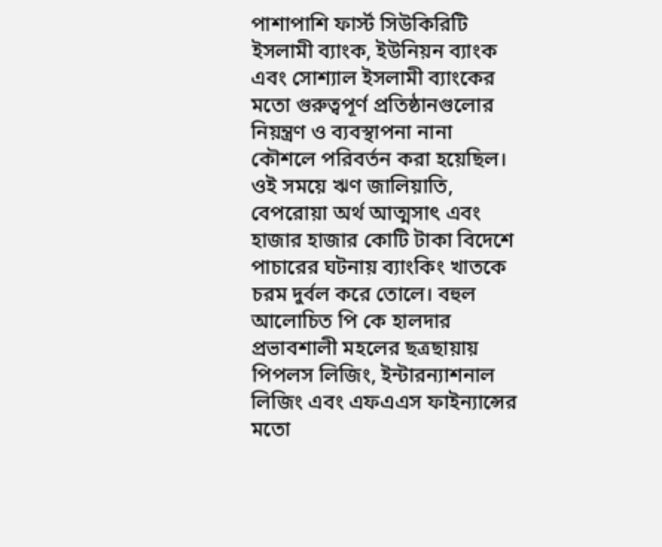পাশাপাশি ফার্স্ট সিউকিরিটি ইসলামী ব্যাংক, ইউনিয়ন ব্যাংক এবং সোশ্যাল ইসলামী ব্যাংকের মতো গুরুত্বপূর্ণ প্রতিষ্ঠানগুলোর নিয়ন্ত্রণ ও ব্যবস্থাপনা নানা কৌশলে পরিবর্তন করা হয়েছিল। ওই সময়ে ঋণ জালিয়াতি, বেপরোয়া অর্থ আত্মসাৎ এবং হাজার হাজার কোটি টাকা বিদেশে পাচারের ঘটনায় ব্যাংকিং খাতকে চরম দুর্বল করে তোলে। বহুল আলোচিত পি কে হালদার প্রভাবশালী মহলের ছত্রছায়ায় পিপলস লিজিং, ইন্টারন্যাশনাল লিজিং এবং এফএএস ফাইন্যান্সের মতো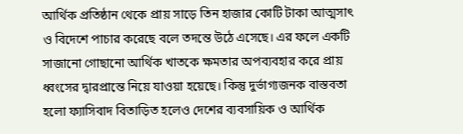আর্থিক প্রতিষ্ঠান থেকে প্রায় সাড়ে তিন হাজার কোটি টাকা আত্মসাৎ ও বিদেশে পাচার করেছে বলে তদন্তে উঠে এসেছে। এর ফলে একটি সাজানো গোছানো আর্থিক খাতকে ক্ষমতার অপব্যবহার করে প্রায় ধ্বংসের দ্বারপ্রান্তে নিয়ে যাওয়া হয়েছে। কিন্তু দুর্ভাগ্যজনক বাস্তবতা হলো ফ্যাসিবাদ বিতাড়িত হলেও দেশের ব্যবসায়িক ও আর্থিক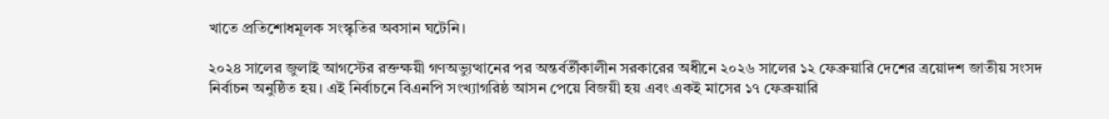খাতে প্রতিশোধমূলক সংস্কৃতির অবসান ঘটেনি।

২০২৪ সালের জুলাই আগস্টের রক্তক্ষয়ী গণঅভ্যুত্থানের পর অন্তর্বর্তীকালীন সরকারের অধীনে ২০২৬ সালের ১২ ফেব্রুয়ারি দেশের ত্রয়োদশ জাতীয় সংসদ নির্বাচন অনুষ্ঠিত হয়। এই নির্বাচনে বিএনপি সংখ্যাগরিষ্ঠ আসন পেয়ে বিজয়ী হয় এবং একই মাসের ১৭ ফেব্রুয়ারি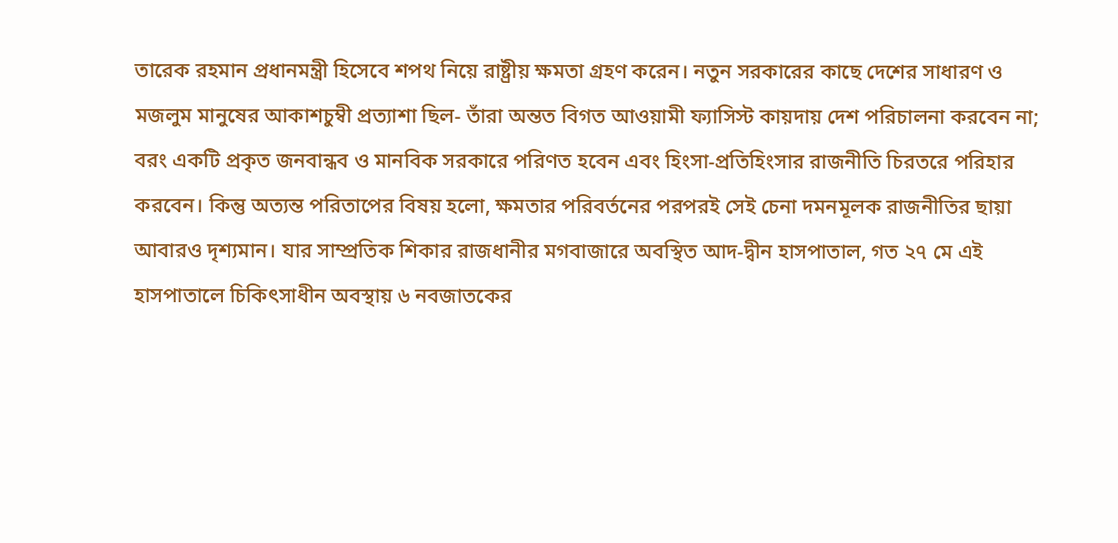তারেক রহমান প্রধানমন্ত্রী হিসেবে শপথ নিয়ে রাষ্ট্রীয় ক্ষমতা গ্রহণ করেন। নতুন সরকারের কাছে দেশের সাধারণ ও মজলুম মানুষের আকাশচুম্বী প্রত্যাশা ছিল- তাঁরা অন্তত বিগত আওয়ামী ফ্যাসিস্ট কায়দায় দেশ পরিচালনা করবেন না; বরং একটি প্রকৃত জনবান্ধব ও মানবিক সরকারে পরিণত হবেন এবং হিংসা-প্রতিহিংসার রাজনীতি চিরতরে পরিহার করবেন। কিন্তু অত্যন্ত পরিতাপের বিষয় হলো, ক্ষমতার পরিবর্তনের পরপরই সেই চেনা দমনমূলক রাজনীতির ছায়া আবারও দৃশ্যমান। যার সাম্প্রতিক শিকার রাজধানীর মগবাজারে অবস্থিত আদ-দ্বীন হাসপাতাল, গত ২৭ মে এই হাসপাতালে চিকিৎসাধীন অবস্থায় ৬ নবজাতকের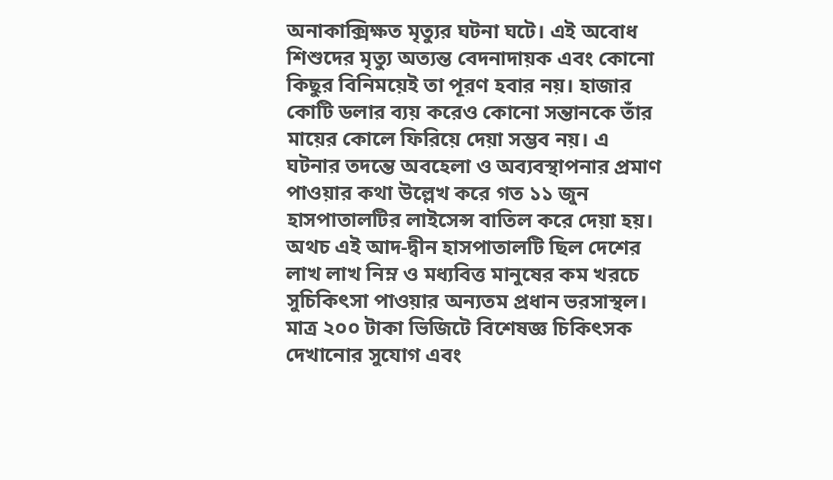অনাকাক্সিক্ষত মৃত্যুর ঘটনা ঘটে। এই অবোধ শিশুদের মৃত্যু অত্যন্ত বেদনাদায়ক এবং কোনো কিছুর বিনিময়েই তা পূরণ হবার নয়। হাজার কোটি ডলার ব্যয় করেও কোনো সন্তানকে তাঁর মায়ের কোলে ফিরিয়ে দেয়া সম্ভব নয়। এ ঘটনার তদন্তে অবহেলা ও অব্যবস্থাপনার প্রমাণ পাওয়ার কথা উল্লেখ করে গত ১১ জুন হাসপাতালটির লাইসেন্স বাতিল করে দেয়া হয়। অথচ এই আদ-দ্বীন হাসপাতালটি ছিল দেশের লাখ লাখ নিম্ন ও মধ্যবিত্ত মানুষের কম খরচে সুচিকিৎসা পাওয়ার অন্যতম প্রধান ভরসাস্থল। মাত্র ২০০ টাকা ভিজিটে বিশেষজ্ঞ চিকিৎসক দেখানোর সুযোগ এবং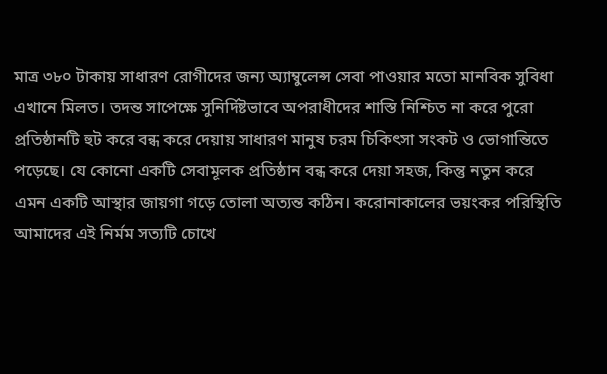মাত্র ৩৮০ টাকায় সাধারণ রোগীদের জন্য অ্যাম্বুলেন্স সেবা পাওয়ার মতো মানবিক সুবিধা এখানে মিলত। তদন্ত সাপেক্ষে সুনির্দিষ্টভাবে অপরাধীদের শাস্তি নিশ্চিত না করে পুরো প্রতিষ্ঠানটি হুট করে বন্ধ করে দেয়ায় সাধারণ মানুষ চরম চিকিৎসা সংকট ও ভোগান্তিতে পড়েছে। যে কোনো একটি সেবামূলক প্রতিষ্ঠান বন্ধ করে দেয়া সহজ, কিন্তু নতুন করে এমন একটি আস্থার জায়গা গড়ে তোলা অত্যন্ত কঠিন। করোনাকালের ভয়ংকর পরিস্থিতি আমাদের এই নির্মম সত্যটি চোখে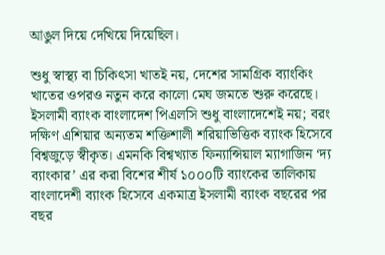আঙুল দিয়ে দেখিয়ে দিয়েছিল।

শুধু স্বাস্থ্য বা চিকিৎসা খাতই নয়, দেশের সামগ্রিক ব্যাংকিং খাতের ওপরও নতুন করে কালো মেঘ জমতে শুরু করেছে। ইসলামী ব্যাংক বাংলাদেশ পিএলসি শুধু বাংলাদেশেই নয়; বরং দক্ষিণ এশিয়ার অন্যতম শক্তিশালী শরিয়াভিত্তিক ব্যাংক হিসেবে বিশ্বজুড়ে স্বীকৃত। এমনকি বিশ্বখ্যাত ফিন্যান্সিয়াল ম্যাগাজিন ‘দ্য ব্যাংকার’ এর করা বিশের শীর্ষ ১০০০টি ব্যাংকের তালিকায় বাংলাদেশী ব্যাংক হিসেবে একমাত্র ইসলামী ব্যাংক বছরের পর বছর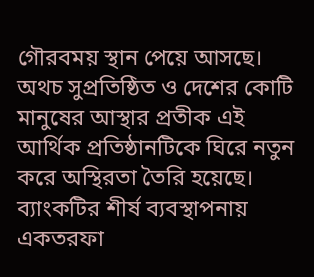গৌরবময় স্থান পেয়ে আসছে। অথচ সুপ্রতিষ্ঠিত ও দেশের কোটি মানুষের আস্থার প্রতীক এই আর্থিক প্রতিষ্ঠানটিকে ঘিরে নতুন করে অস্থিরতা তৈরি হয়েছে। ব্যাংকটির শীর্ষ ব্যবস্থাপনায় একতরফা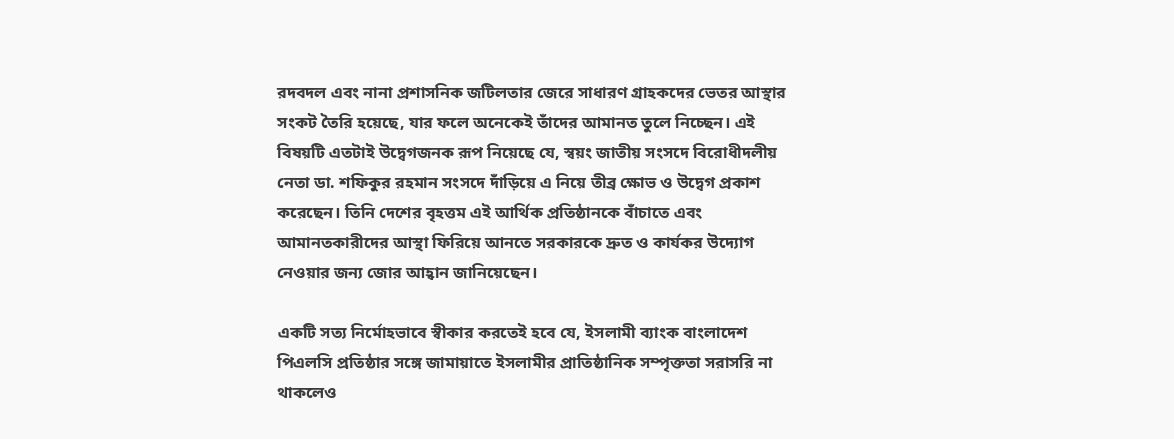রদবদল এবং নানা প্রশাসনিক জটিলতার জেরে সাধারণ গ্রাহকদের ভেতর আস্থার সংকট তৈরি হয়েছে, যার ফলে অনেকেই তাঁদের আমানত তুলে নিচ্ছেন। এই বিষয়টি এতটাই উদ্বেগজনক রূপ নিয়েছে যে, স্বয়ং জাতীয় সংসদে বিরোধীদলীয় নেতা ডা. শফিকুর রহমান সংসদে দাঁড়িয়ে এ নিয়ে তীব্র ক্ষোভ ও উদ্বেগ প্রকাশ করেছেন। তিনি দেশের বৃহত্তম এই আর্থিক প্রতিষ্ঠানকে বাঁচাতে এবং আমানতকারীদের আস্থা ফিরিয়ে আনতে সরকারকে দ্রুত ও কার্যকর উদ্যোগ নেওয়ার জন্য জোর আহ্বান জানিয়েছেন।

একটি সত্য নির্মোহভাবে স্বীকার করতেই হবে যে, ইসলামী ব্যাংক বাংলাদেশ পিএলসি প্রতিষ্ঠার সঙ্গে জামায়াতে ইসলামীর প্রাতিষ্ঠানিক সম্পৃক্ততা সরাসরি না থাকলেও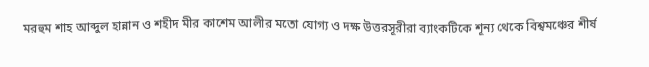মরহুম শাহ আব্দুল হান্নান ও শহীদ মীর কাশেম আলীর মতো যোগ্য ও দক্ষ উত্তরসূরীরা ব্যাংকটিকে শূন্য থেকে বিশ্বমঞ্চের শীর্ষ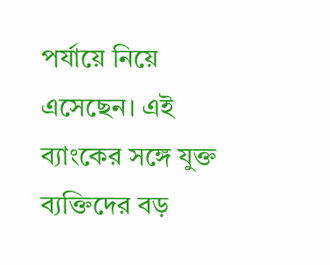পর্যায়ে নিয়ে এসেছেন। এই ব্যাংকের সঙ্গে যুক্ত ব্যক্তিদের বড়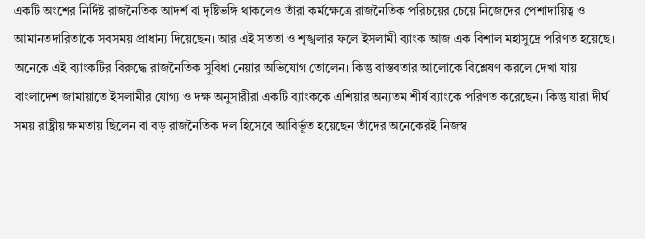একটি অংশের নির্দিষ্ট রাজনৈতিক আদর্শ বা দৃষ্টিভঙ্গি থাকলেও তাঁরা কর্মক্ষেত্রে রাজনৈতিক পরিচয়ের চেয়ে নিজেদের পেশাদায়িত্ব ও আমানতদারিতাকে সবসময় প্রাধান্য দিয়েছেন। আর এই সততা ও শৃঙ্খলার ফলে ইসলামী ব্যাংক আজ এক বিশাল মহাসুদ্রে পরিণত হয়েছে। অনেকে এই ব্যাংকটির বিরুদ্ধে রাজনৈতিক সুবিধা নেয়ার অভিযোগ তোলেন। কিন্তু বাস্তবতার আলোকে বিশ্লেষণ করলে দেখা যায় বাংলাদেশ জামায়াতে ইসলামীর যোগ্য ও দক্ষ অনুসারীরা একটি ব্যাংককে এশিয়ার অন্যতম শীর্ষ ব্যাংকে পরিণত করেছেন। কিন্তু যারা দীর্ঘ সময় রাষ্ট্রীয় ক্ষমতায় ছিলেন বা বড় রাজনৈতিক দল হিসেবে আবির্ভূত হয়েছেন তাঁদের অনেকেরই নিজস্ব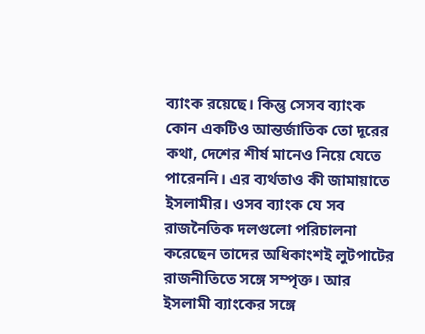ব্যাংক রয়েছে। কিন্তু সেসব ব্যাংক কোন একটিও আন্তর্জাতিক তো দূরের কথা, দেশের শীর্ষ মানেও নিয়ে যেতে পারেননি। এর ব্যর্থতাও কী জামায়াতে ইসলামীর। ওসব ব্যাংক যে সব রাজনৈতিক দলগুলো পরিচালনা করেছেন তাদের অধিকাংশই লুটপাটের রাজনীতিতে সঙ্গে সম্পৃক্ত। আর ইসলামী ব্যাংকের সঙ্গে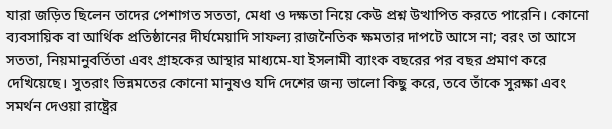যারা জড়িত ছিলেন তাদের পেশাগত সততা, মেধা ও দক্ষতা নিয়ে কেউ প্রশ্ন উত্থাপিত করতে পারেনি। কোনো ব্যবসায়িক বা আর্থিক প্রতিষ্ঠানের দীর্ঘমেয়াদি সাফল্য রাজনৈতিক ক্ষমতার দাপটে আসে না; বরং তা আসে সততা, নিয়মানুবর্তিতা এবং গ্রাহকের আস্থার মাধ্যমে-যা ইসলামী ব্যাংক বছরের পর বছর প্রমাণ করে দেখিয়েছে। সুতরাং ভিন্নমতের কোনো মানুষও যদি দেশের জন্য ভালো কিছু করে, তবে তাঁকে সুরক্ষা এবং সমর্থন দেওয়া রাষ্ট্রের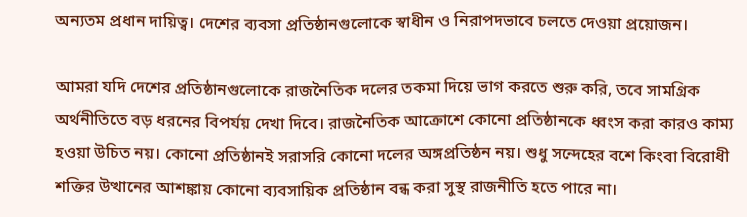অন্যতম প্রধান দায়িত্ব। দেশের ব্যবসা প্রতিষ্ঠানগুলোকে স্বাধীন ও নিরাপদভাবে চলতে দেওয়া প্রয়োজন।

আমরা যদি দেশের প্রতিষ্ঠানগুলোকে রাজনৈতিক দলের তকমা দিয়ে ভাগ করতে শুরু করি, তবে সামগ্রিক অর্থনীতিতে বড় ধরনের বিপর্যয় দেখা দিবে। রাজনৈতিক আক্রোশে কোনো প্রতিষ্ঠানকে ধ্বংস করা কারও কাম্য হওয়া উচিত নয়। কোনো প্রতিষ্ঠানই সরাসরি কোনো দলের অঙ্গপ্রতিষ্ঠন নয়। শুধু সন্দেহের বশে কিংবা বিরোধী শক্তির উত্থানের আশঙ্কায় কোনো ব্যবসায়িক প্রতিষ্ঠান বন্ধ করা সুস্থ রাজনীতি হতে পারে না।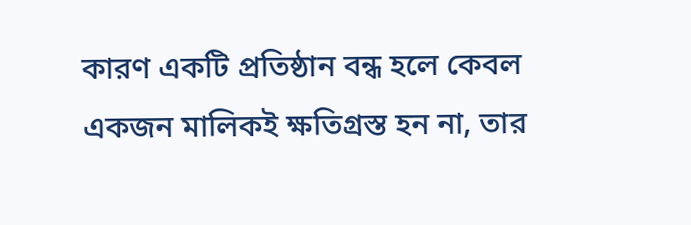কারণ একটি প্রতিষ্ঠান বন্ধ হলে কেবল একজন মালিকই ক্ষতিগ্রস্ত হন না, তার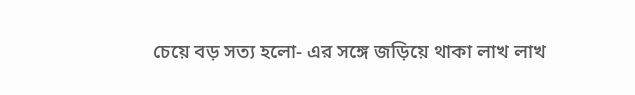চেয়ে বড় সত্য হলো- এর সঙ্গে জড়িয়ে থাকা লাখ লাখ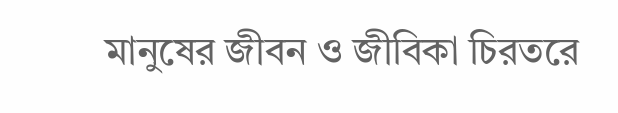মানুষের জীবন ও জীবিকা চিরতরে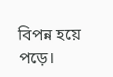বিপন্ন হয়ে পড়ে।